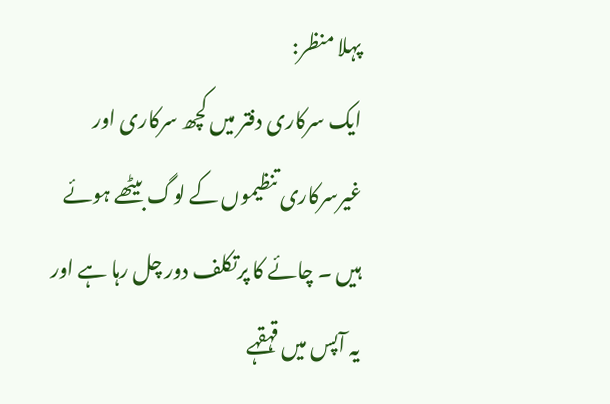پہلا منظر:
ایک سرکاری دفتر میں کچھ سرکاری اور غیرسرکاری تنظیموں کے لوگ بیٹھے ہوئے ہیں ۔ چائے کا پرتکلف دور چل رہا ہے اور یہ آپس میں قہقہے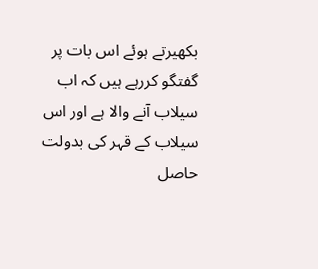بکھیرتے ہوئے اس بات پر گفتگو کررہے ہیں کہ اب سیلاب آنے والا ہے اور اس سیلاب کے قہر کی بدولت حاصل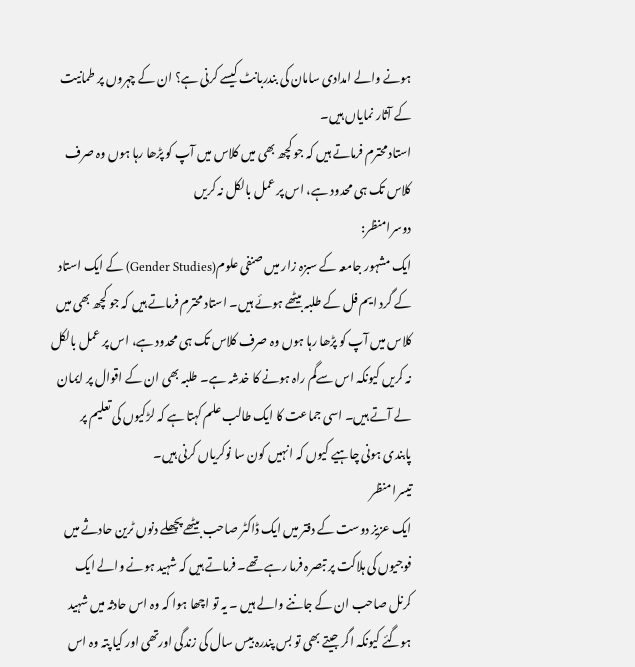ہونے والے امدادی سامان کی بندربانٹ کیسے کرنی ہے؟ ان کے چہروں پر طمانیت کے آثار نمایاں ہیں۔
استاد محترم فرماتے ہیں کہ جو کچھ بھی میں کلاس میں آپ کو پڑھا رہا ہوں وہ صرف کلاس تک ہی محدود ہے، اس پر عمل بالکل نہ کریں
دوسرامنظر:
ایک مشہور جامعہ کے سبزہ زار میں صنفی علوم(Gender Studies) کے ایک استاد کے گرد ایم فل کے طلبہ بیٹھے ہوئے ہیں۔ استاد محترم فرماتے ہیں کہ جو کچھ بھی میں کلاس میں آپ کو پڑھا رہا ہوں وہ صرف کلاس تک ہی محدود ہے، اس پر عمل بالکل نہ کریں کیونکہ اس سےگم راہ ہونے کا خدشہ ہے۔ طلبہ بھی ان کے اقوال پر ایمان لے آتے ہیں۔ اسی جماعت کا ایک طالب علم کہتا ہے کہ لڑکیوں کی تعلیم پر پابندی ہونی چاہیے کیوں کہ انہیں کون سا نوکریاں کرنی ہیں۔
تیسرا منظر
ایک عزیز دوست کے دفتر میں ایک ڈاکٹر صاحب بیٹھے پچھلے دنوں ٹرین حادثے میں فوجیوں کی ہلاکت پر تبصرہ فرما رہے تھے۔ فرماتے ہیں کہ شہید ہونے والے ایک کرنل صاحب ان کے جاننے والے ہیں ۔ یہ تو اچھا ہوا کہ وہ اس حادثہ میں شہید ہوگئے کیونکہ اگر جیتے بھی تو بس پندرہ بیس سال کی زندگی اورتھی اور کیا پتہ وہ اس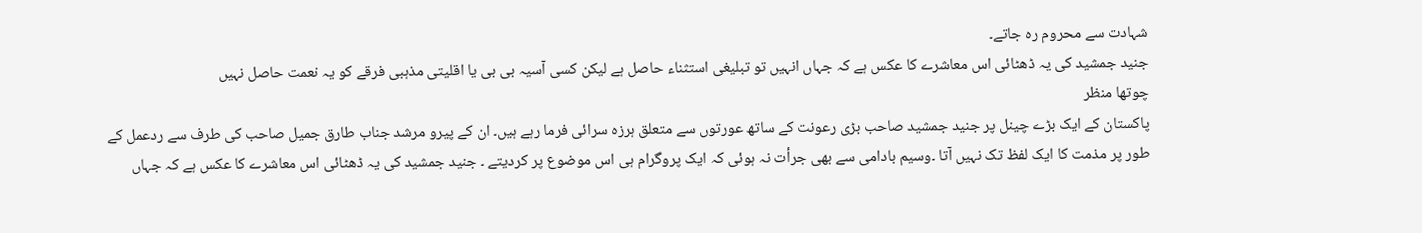شہادت سے محروم رہ جاتے۔
جنید جمشید کی یہ ڈھٹائی اس معاشرے کا عکس ہے کہ جہاں انہیں تو تبلیغی استثناء حاصل ہے لیکن کسی آسیہ بی بی یا اقلیتی مذہبی فرقے کو یہ نعمت حاصل نہیں
چوتھا منظر
پاکستان کے ایک بڑے چینل پر جنید جمشید صاحب بڑی رعونت کے ساتھ عورتوں سے متعلق ہرزہ سرائی فرما رہے ہیں۔ ان کے پیرو مرشد جناب طارق جمیل صاحب کی طرف سے ردعمل کے طور پر مذمت کا ایک لفظ تک نہیں آتا ۔وسیم بادامی سے بھی جرأت نہ ہوئی کہ ایک پروگرام ہی اس موضوع پر کردیتے ۔ جنید جمشید کی یہ ڈھٹائی اس معاشرے کا عکس ہے کہ جہاں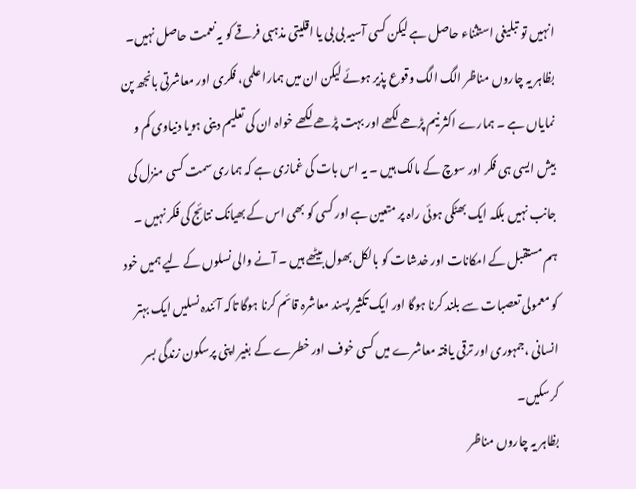انہیں تو تبلیغی استثناء حاصل ہے لیکن کسی آسیہ بی بی یا اقلیتی مذہبی فرقے کو یہ نعمت حاصل نہیں۔
بظاہر یہ چاروں مناظر الگ الگ وقوع پذیر ہوئے لیکن ان میں ہمارا علمی، فکری اور معاشرتی بانجھ پن نمایاں ہے ۔ ہمارے اکثر نیم پڑھے لکھے اور بہت پڑھے لکھے خواہ ان کی تعلیم دینی ہویا دنیاوی کم و بیش ایسی ہی فکر اور سوچ کے مالک ہیں ۔ یہ اس بات کی غمازی ہے کہ ہماری سمت کسی منزل کی جانب نہیں بلکہ ایک بھٹکی ہوئی راہ پر متعین ہے اور کسی کو بھی اس کے بھیانک نتائج کی فکر نہیں ۔ ہم مستقبل کے امکانات اور خدشات کو بالکل بھول بیٹھے ہیں ۔ آنے والی نسلوں کے لیے ہمیں خود کو معمولی تعصبات سے بلند کرنا ہوگا اور ایک تکثیر پسند معاشرہ قائم کرنا ہوگا تاکہ آئندہ نسلیں ایک بہتر انسانی ،جمہوری اور ترقی یافتہ معاشرے میں کسی خوف اور خطرے کے بغیر اپنی پرسکون زندگی بسر کرسکیں۔
بظاہر یہ چاروں مناظر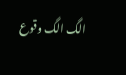الگ الگ وقوع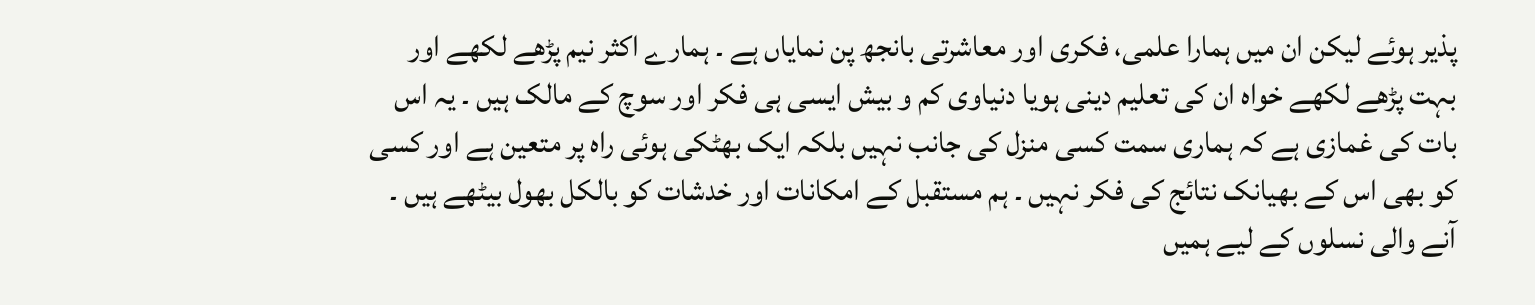پذیر ہوئے لیکن ان میں ہمارا علمی، فکری اور معاشرتی بانجھ پن نمایاں ہے ۔ ہمارے اکثر نیم پڑھے لکھے اور بہت پڑھے لکھے خواہ ان کی تعلیم دینی ہویا دنیاوی کم و بیش ایسی ہی فکر اور سوچ کے مالک ہیں ۔ یہ اس بات کی غمازی ہے کہ ہماری سمت کسی منزل کی جانب نہیں بلکہ ایک بھٹکی ہوئی راہ پر متعین ہے اور کسی کو بھی اس کے بھیانک نتائج کی فکر نہیں ۔ ہم مستقبل کے امکانات اور خدشات کو بالکل بھول بیٹھے ہیں ۔ آنے والی نسلوں کے لیے ہمیں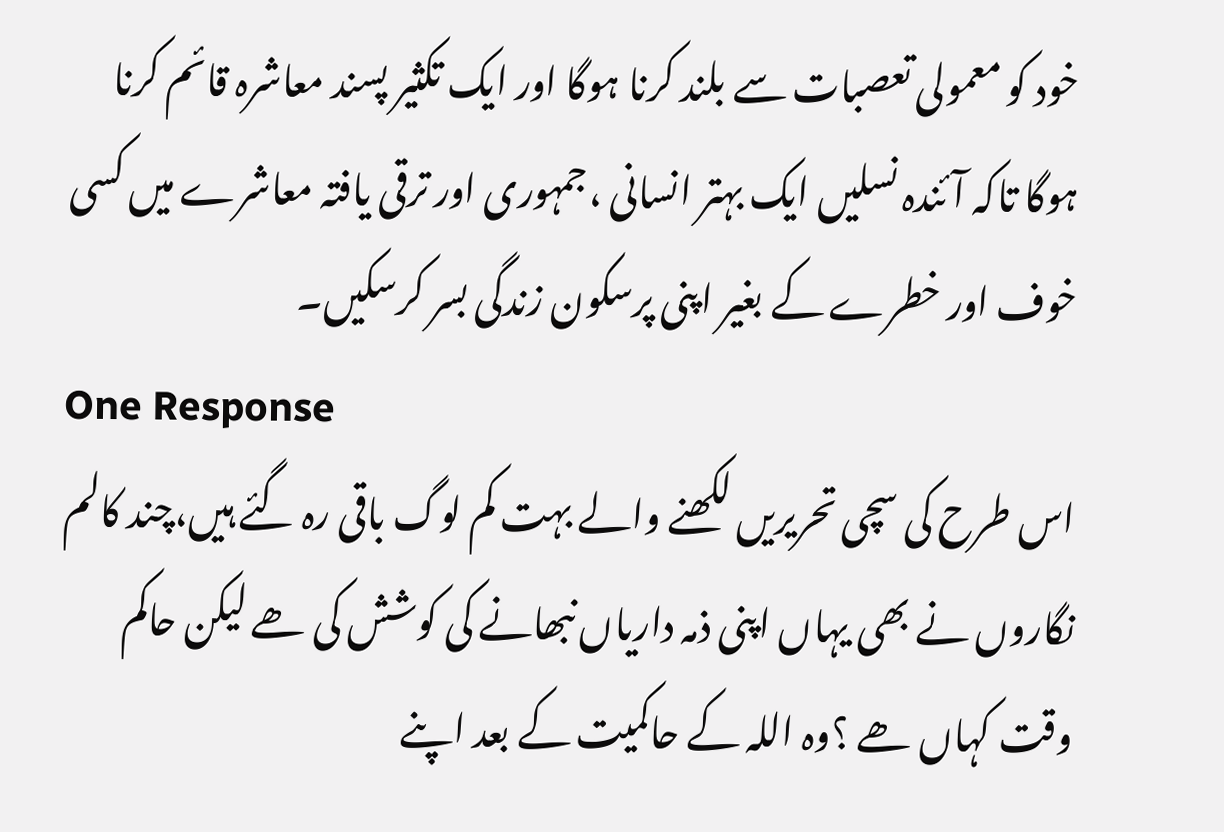خود کو معمولی تعصبات سے بلند کرنا ہوگا اور ایک تکثیر پسند معاشرہ قائم کرنا ہوگا تاکہ آئندہ نسلیں ایک بہتر انسانی ،جمہوری اور ترقی یافتہ معاشرے میں کسی خوف اور خطرے کے بغیر اپنی پرسکون زندگی بسر کرسکیں۔
One Response
اس طرح کی سچی تحریریں لکھنے والے بہت کم لوگ باقی رہ گئے ہیں،چند کالم نگاروں نے بھی یہاں اپنی ذمہ داریاں نبھانے کی کوشش کی ھے لیکن حاکم وقت کہاں ھے ؟وہ اللہ کے حاکمیت کے بعد اپنے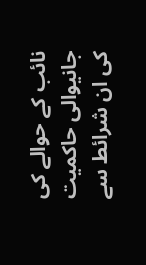نائب کے حوالے کی جانیوالی حاکمیت کی ان شرائط سے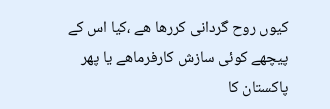کیوں روح گردانی کررھا ھے ،کیا اس کے پیچھے کوئی سازش کارفرماھے یا پھر پاکستان کا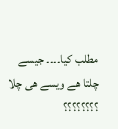مطلب کیا۔۔۔۔ جیسے چلتا ھے ویسے ھی چلا ؟؟؟؟؟؟؟؟